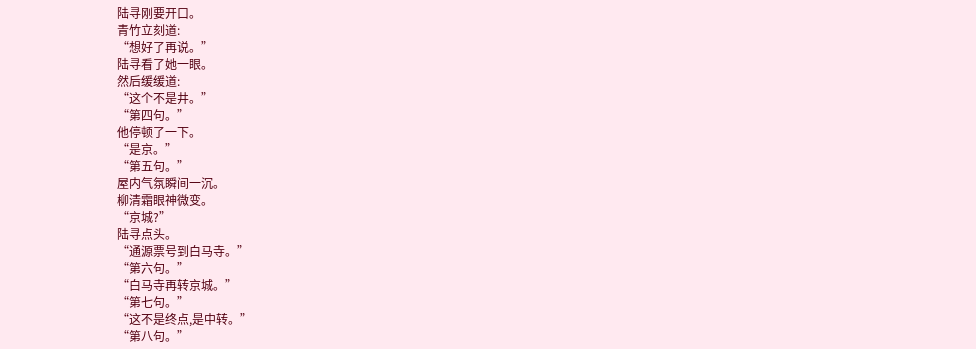陆寻刚要开口。
青竹立刻道:
“想好了再说。”
陆寻看了她一眼。
然后缓缓道:
“这个不是井。”
“第四句。”
他停顿了一下。
“是京。”
“第五句。”
屋内气氛瞬间一沉。
柳清霜眼神微变。
“京城?”
陆寻点头。
“通源票号到白马寺。”
“第六句。”
“白马寺再转京城。”
“第七句。”
“这不是终点,是中转。”
“第八句。”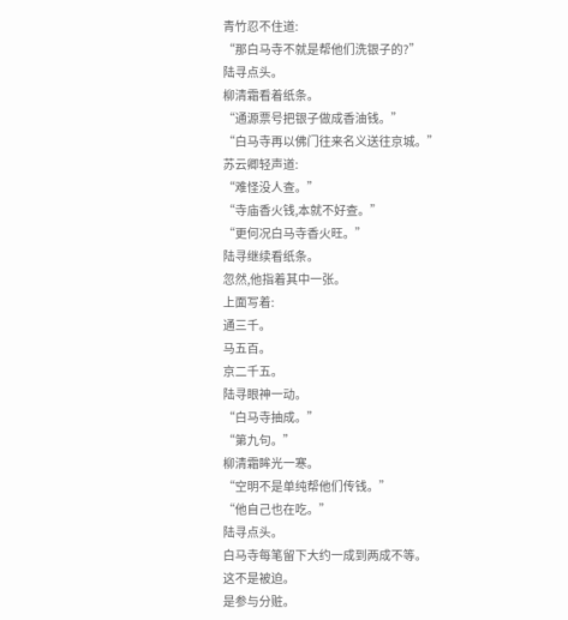青竹忍不住道:
“那白马寺不就是帮他们洗银子的?”
陆寻点头。
柳清霜看着纸条。
“通源票号把银子做成香油钱。”
“白马寺再以佛门往来名义送往京城。”
苏云卿轻声道:
“难怪没人查。”
“寺庙香火钱,本就不好查。”
“更何况白马寺香火旺。”
陆寻继续看纸条。
忽然,他指着其中一张。
上面写着:
通三千。
马五百。
京二千五。
陆寻眼神一动。
“白马寺抽成。”
“第九句。”
柳清霜眸光一寒。
“空明不是单纯帮他们传钱。”
“他自己也在吃。”
陆寻点头。
白马寺每笔留下大约一成到两成不等。
这不是被迫。
是参与分赃。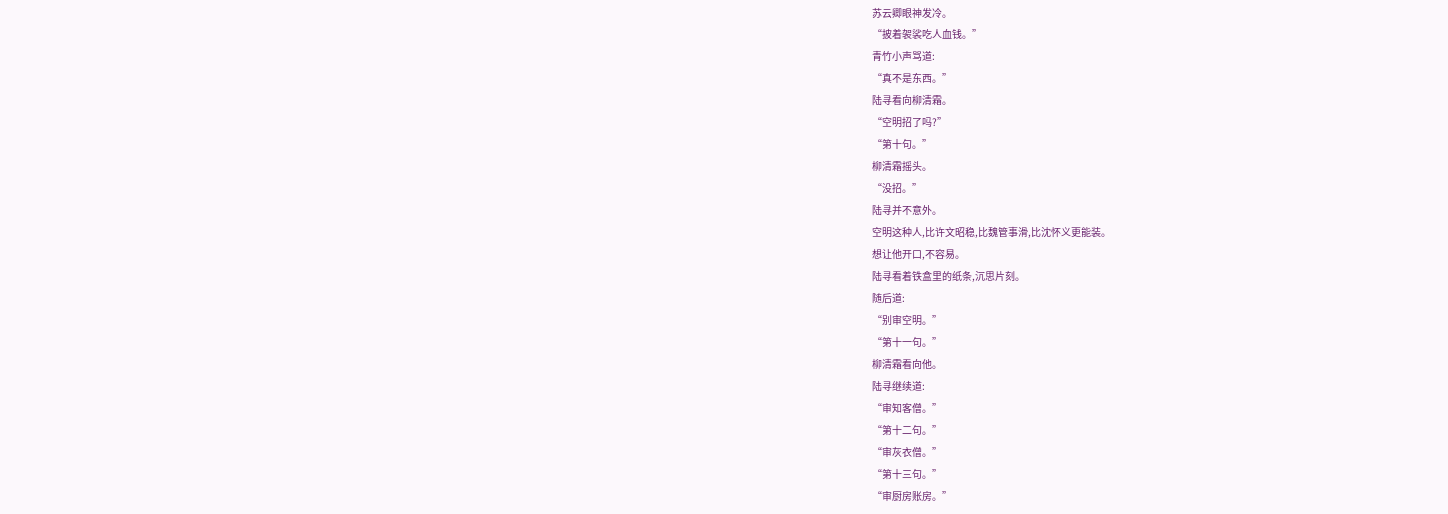苏云卿眼神发冷。
“披着袈裟吃人血钱。”
青竹小声骂道:
“真不是东西。”
陆寻看向柳清霜。
“空明招了吗?”
“第十句。”
柳清霜摇头。
“没招。”
陆寻并不意外。
空明这种人,比许文昭稳,比魏管事滑,比沈怀义更能装。
想让他开口,不容易。
陆寻看着铁盒里的纸条,沉思片刻。
随后道:
“别审空明。”
“第十一句。”
柳清霜看向他。
陆寻继续道:
“审知客僧。”
“第十二句。”
“审灰衣僧。”
“第十三句。”
“审厨房账房。”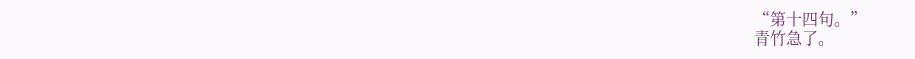“第十四句。”
青竹急了。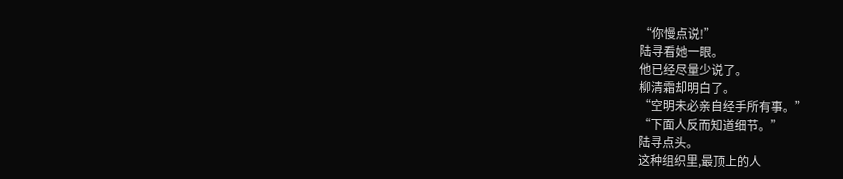“你慢点说!”
陆寻看她一眼。
他已经尽量少说了。
柳清霜却明白了。
“空明未必亲自经手所有事。”
“下面人反而知道细节。”
陆寻点头。
这种组织里,最顶上的人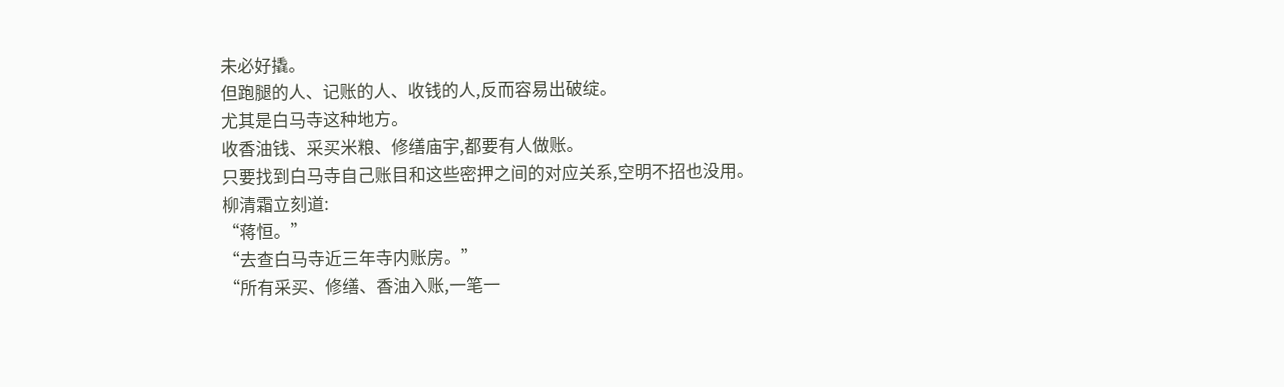未必好撬。
但跑腿的人、记账的人、收钱的人,反而容易出破绽。
尤其是白马寺这种地方。
收香油钱、采买米粮、修缮庙宇,都要有人做账。
只要找到白马寺自己账目和这些密押之间的对应关系,空明不招也没用。
柳清霜立刻道:
“蒋恒。”
“去查白马寺近三年寺内账房。”
“所有采买、修缮、香油入账,一笔一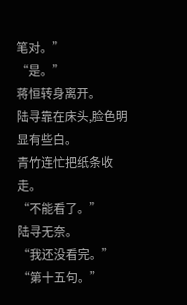笔对。”
“是。”
蒋恒转身离开。
陆寻靠在床头,脸色明显有些白。
青竹连忙把纸条收走。
“不能看了。”
陆寻无奈。
“我还没看完。”
“第十五句。”